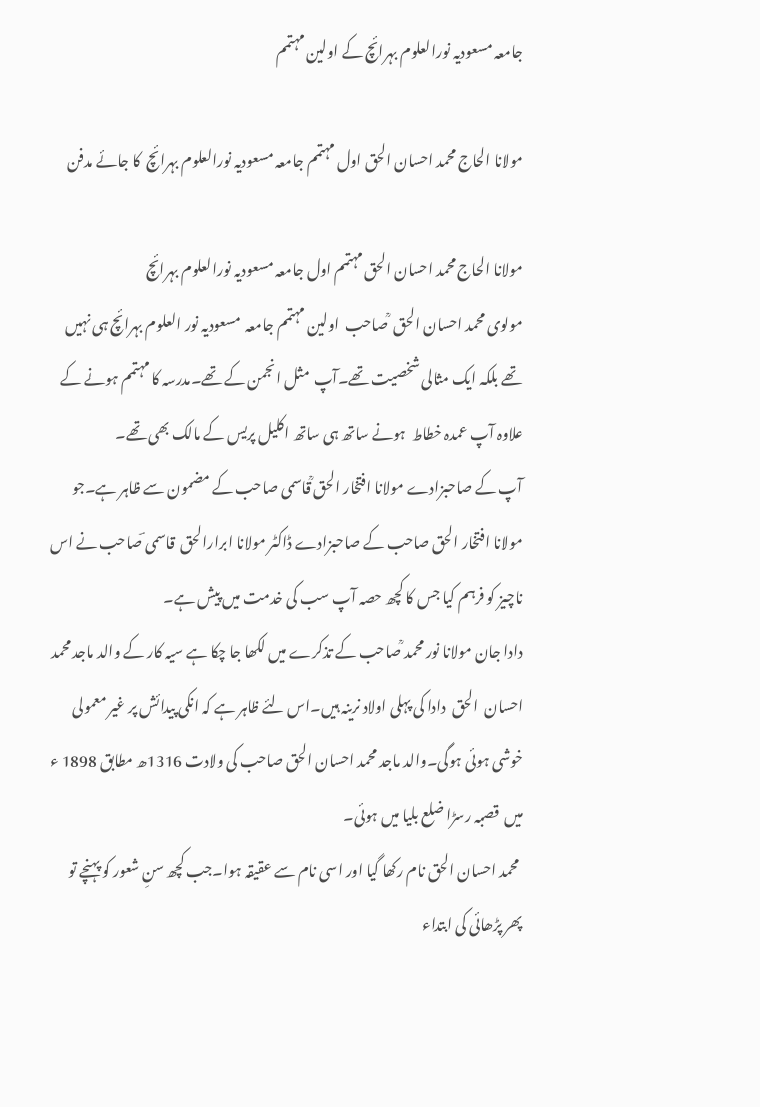جامعہ مسعودیہ نورالعلوم بہرائچ کے اولین مہتمم

مولانا الحاج محمد احسان الحق اول مہتمم جامعہ مسعودیہ نورالعلوم بہرائچ  کا جائے مدفن

مولانا الحاج محمد احسان الحق مہتمم اول جامعہ مسعودیہ نورالعلوم بہرائچ
مولوی محمد احسان الحق  ؒصاحب  اولین مہتمم جامعہ  مسعودیہ نور العلوم بہرائچ ہی نہیں تھے بلکہ ایک مثالی شخصیت تھے۔آپ  مثل انجمن کے تھے۔مدرسہ کا مہتمم ہونے کے علاوہ آپ عمدہ خطاط  ہونے ساتھ ہی ساتھ اکلیل پریس کے مالک بھی تھے۔
آپ کے صاحبزادے مولانا افتخار الحق ؒقاسمی صاحب کے مضمون سے ظاہر ہے۔جو  مولانا افتخار الحق صاحب کے صاحبزادے ڈاکٹر مولانا ابرارالحق  قاسمی ؔصاحب نے اس ناچیز کو فرہم کیا جس کا کچھ حصہ آپ سب کی خدمت میں پیش ہے۔
دادا جان مولانا نور محمد ؒصاحب کے تذکرے میں لکھا جا چکا ہے سیہ کار کے والد ماجد محمد احسان  الحق  دادا کی پہلی اولاد نرینہ ہیں۔اس لئے ظاہر ہے کہ انکی پیدائش پر غیر معمولی خوشی ہوئی ہوگی۔والد ماجد محمد احسان الحق صاحب کی ولادت 1316ھ مطابق 1898 ء میں  قصبہ رسڑا ضلع بلیا میں ہوئی۔
 محمد احسان الحق نام رکھا گیا اور اسی نام سے عقیقہ ہوا۔جب کچھ سنِ شعور کو پہنچے تو پھر پڑھائی کی ابتداء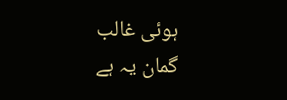ہوئی غالب گمان یہ ہے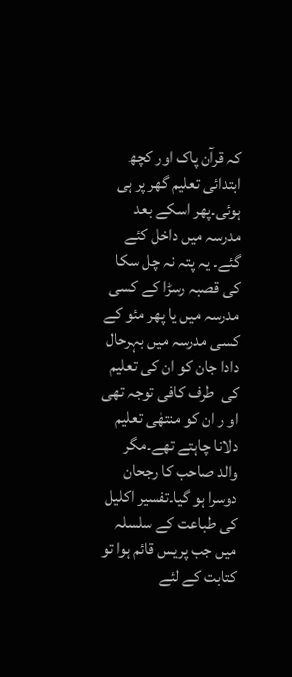کہ قرآن پاک اور کچھ ابتدائی تعلیم گھر پر ہی ہوئی۔پھر اسکے بعد مدرسہ میں داخل کئے گئے۔ یہ پتہ نہ چل سکا کی قصبہ رسڑا کے کسی مدرسہ میں یا پھر مئو کے کسی مدرسہ میں بہرحال دادا جان کو ان کی تعلیم کی  طرف کافی توجہ تھی او ر ان کو منتھٰی تعلیم دلانا چاہتے تھے۔مگر والد صاحب کا رجحان دوسرا ہو گیا۔تفسیر اکلیل کی طباعت کے سلسلہ میں جب پریس قائم ہوا تو  کتابت کے لئے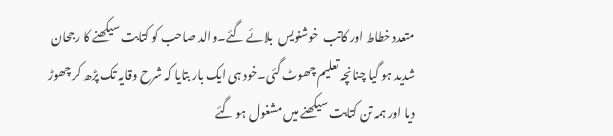متعدد خطاط اور کاتب  خوشنویس  بلائے گئے۔والد صاحب کو کتابت سیکھنے کا رجحان شدید ہو گیا چنانچہ تعلیم چھوٹ گئی۔خود ہی ایک بار بتایا کہ شرح وقایہ تک پڑھ کر چھوڑ دیا اور ہمہ تن کتابت سیکھنے میں مشغول ہو گئے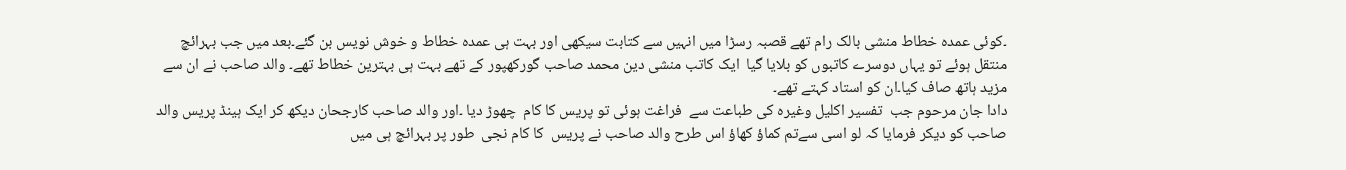۔کوئی عمدہ خطاط منشی بالک رام تھے قصبہ رسڑا میں انہیں سے کتابت سیکھی اور بہت ہی عمدہ خطاط و خوش نویس بن گئے۔بعد میں جب بہرائچ منتقل ہوئے تو یہاں دوسرے کاتبوں کو بلایا گیا  ایک کاتب منشی دین محمد صاحب گورکھپور کے تھے بہت ہی بہترین خطاط تھے۔ والد صاحب نے ان سے مزید ہاتھ صاف کیا۔ان کو استاد کہتے تھے۔
دادا جان مرحوم جب  تفسیر اکلیل وغیرہ کی طباعت سے  فراغت ہوئی تو پریس کا کام  چھوڑ دیا ۔اور والد صاحب کارجحان دیکھ کر ایک ہینڈ پریس والد صاحب کو دیکر فرمایا کہ لو اسی سےتم کماؤ کھاؤ اس طرح والد صاحب نے پریس  کا کام نجی  طور پر بہرائچ ہی میں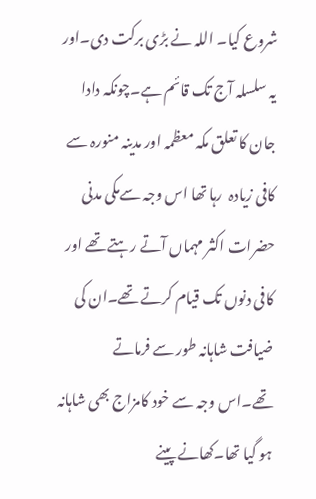شروع کیا۔ اللہ نے بڑی برکت دی۔اور یہ سلسلہ آج تک قائم ہے۔چونکہ دادا جان کا تعلق مکہ معظمہ اور مدینہ منورہ سے کافی زیادہ  رہا تھا اس وجہ سےمکی مدنی  حضرات اکثر مہماں آتے رہتے تھے اور کافی دنوں تک قیام کرتے تھے۔ان کی ضیافت شاہانہ طور سے فرماتے تھے۔اس وجہ سے خود کامزاج بھی شاہانہ ہو گیا تھا۔کھانے پینے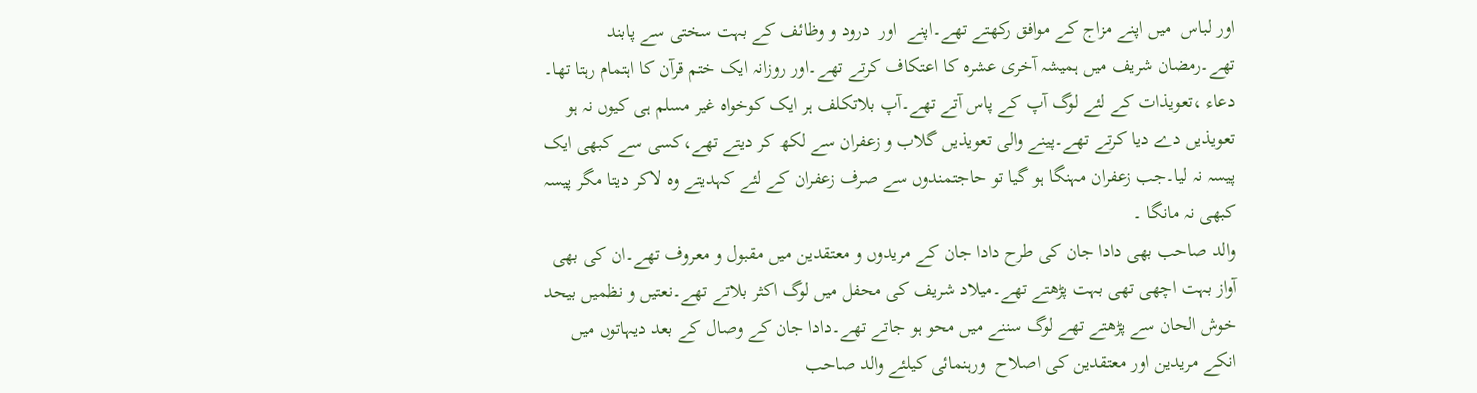اور لباس  میں اپنے مزاج کے موافق رکھتے تھے۔اپنے  اور  درود و وظائف کے بہت سختی سے پابند  تھے۔رمضان شریف میں ہمیشہ آخری عشرہ کا اعتکاف کرتے تھے۔اور روزانہ ایک ختم قرآن کا اہتمام رہتا تھا۔
دعاء ،تعویذات کے لئے لوگ آپ کے پاس آتے تھے۔آپ بلاتکلف ہر ایک کوخواہ غیر مسلم ہی کیوں نہ ہو تعویذیں دے دیا کرتے تھے۔پینے والی تعویذیں گلاب و زعفران سے لکھ کر دیتے تھے،کسی سے کبھی ایک پیسہ نہ لیا۔جب زعفران مہنگا ہو گیا تو حاجتمندوں سے صرف زعفران کے لئے کہدیتے وہ لاکر دیتا مگر پیسہ کبھی نہ مانگا ۔
والد صاحب بھی دادا جان کی طرح دادا جان کے مریدوں و معتقدین میں مقبول و معروف تھے۔ان کی بھی آواز بہت اچھی تھی بہت پڑھتے تھے۔میلاد شریف کی محفل میں لوگ اکثر بلاتے تھے۔نعتیں و نظمیں بیحد خوش الحان سے پڑھتے تھے لوگ سننے میں محو ہو جاتے تھے۔دادا جان کے وصال کے بعد دیہاتوں میں انکے مریدین اور معتقدین کی اصلاح  ورہنمائی کیلئے والد صاحب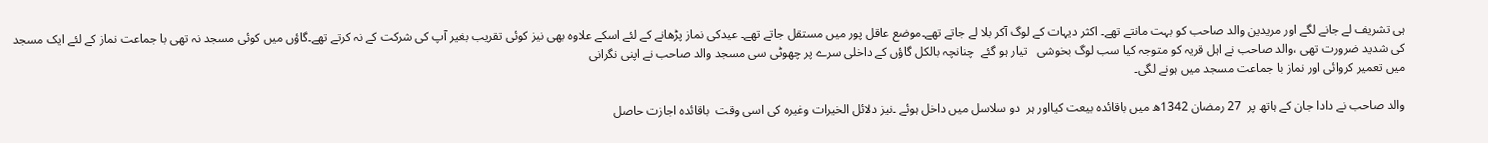ہی تشریف لے جانے لگے اور مریدین والد صاحب کو بہت مانتے تھے۔ اکثر دیہات کے لوگ آکر بلا لے جاتے تھے۔موضع عاقل پور میں مستقل جاتے تھے۔ عیدکی نماز پڑھانے کے لئے اسکے علاوہ بھی نیز کوئی تقریب بغیر آپ کی شرکت کے نہ کرتے تھے۔گاؤں میں کوئی مسجد نہ تھی با جماعت نماز کے لئے ایک مسجد کی شدید ضرورت تھی ،والد صاحب نے اہل قریہ کو متوجہ کیا سب لوگ بخوشی   تیار ہو گئے  چنانچہ بالکل گاؤں کے داخلی سرے پر چھوٹی سی مسجد والد صاحب نے اپنی نگرانی
میں تعمیر کروائی اور نماز با جماعت مسجد میں ہونے لگی۔

والد صاحب نے دادا جان کے ہاتھ پر  27 رمضان 1342ھ میں باقائدہ بیعت کیااور ہر  دو سلاسل میں داخل ہوئے ۔نیز دلائل الخیرات وغیرہ کی اسی وقت  باقائدہ اجازت حاصل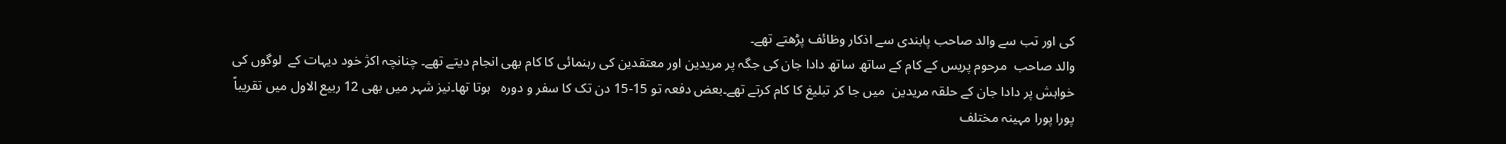کی اور تب سے والد صاحب پابندی سے اذکار وظائف پڑھتے تھے۔
والد صاحب  مرحوم پریس کے کام کے ساتھ ساتھ دادا جان کی جگہ پر مریدین اور معتقدین کی رہنمائی کا کام بھی انجام دیتے تھے۔ چنانچہ اکژ خود دیہات کے  لوگوں کی خواہش پر دادا جان کے حلقہ مریدین  میں جا کر تبلیغ کا کام کرتے تھے۔بعض دفعہ تو 15-15 دن تک کا سفر و دورہ   ہوتا تھا۔نیز شہر میں بھی 12 ربیع الاول میں تقریباً  پورا پورا مہینہ مختلف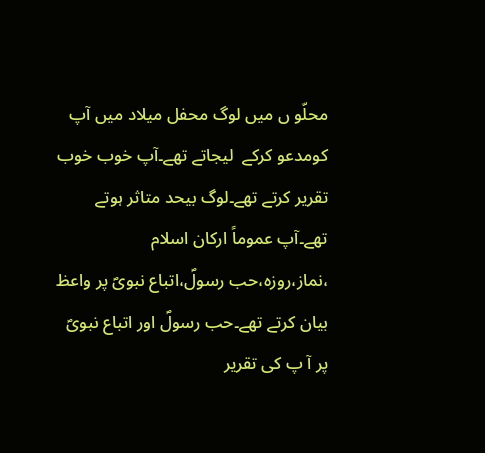محلّو ں میں لوگ محفل میلاد میں آپ کومدعو کرکے  لیجاتے تھے۔آپ خوب خوب  تقریر کرتے تھے۔لوگ بیحد متاثر ہوتے تھے۔آپ عموماً ارکان اسلام  ،نماز،روزہ،حب رسولؐ،اتباع نبویؐ پر واعظ بیان کرتے تھے۔حب رسولؐ اور اتباع نبویؐ پر آ پ کی تقریر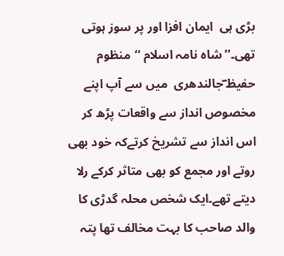بڑی ہی  ایمان افزا اور پر سوز ہوتی تھی۔’’شاہ نامہ اسلام ‘‘منظوم  حفیظ ؔجالندھری  میں سے آپ اپنے مخصوص انداز سے واقعات پڑھ کر  اس انداز سے تشریخ کرتےکہ خود بھی روتے اور مجمع کو بھی متاثر کرکے رلا دیتے تھے۔ایک شخص محلہ گدڑی کا والد صاحب کا بہت مخالف تھا پتہ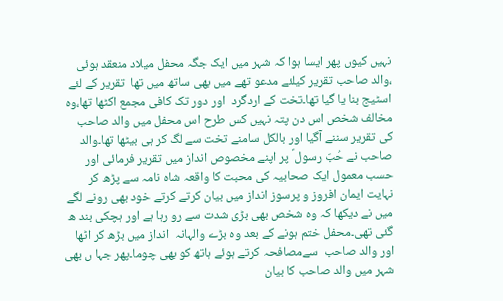نہیں کیوں پھر ایسا ہوا کہ شہر میں ایک جگہ محفل میلاد منعقد ہوئی ،والد صاحب تقریر کیلئے مدعو تھے میں بھی ساتھ میں تھا  تقریر کے لئے  اسٹیج بنا یا گیا تھا۔تخت کے اردگرد  اور دور تک کافی مجمع اکٹھا تھا،وہ مخالف شخص اس دن پتہ نہیں کس طرح اس محفل میں والد صاحب کی تقریر سننے آگیا اور بالکل سامنے تخت سے لگ کر ہی بیٹھا تھا۔والد صاحب نے حُبّ رسول ؐ پر اپنے مخصوص انداز میں تقریر فرمائی اور حسب معمول ایک صحابیہ کی محبت کا واقعہ شاہ نامہ سے پڑھ کر نہایت ایمان افروز و پرسوز انداز میں بیان کرتے کرتے خود بھی رونے لگے میں نے دیکھا کہ وہ شخص بھی بڑی شدت سے رو رہا ہے اور ہچکی بند ھ گئی تھی۔محفل ختم ہونے کے بعد وہ بڑے والہانہ  انداز میں بڑھ کر اٹھا اور والد صاحب  سےمصافحہ کرتے ہوئے ہاتھ کو بھی چوما۔پھر جہا ں بھی شہر میں والد صاحب کا بیان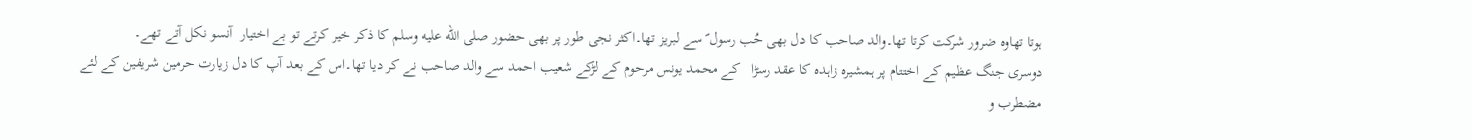ہوتا تھاوہ ضرور شرکت کرتا تھا۔والد صاحب کا دل بھی حُب رسول ؐ سے لبریز تھا۔اکثر نجی طور پر بھی حضور صلى الله عليه وسلم کا ذکر خیر کرتے تو بے اختیار  آنسو نکل آتے تھے۔
دوسری جنگ عظیم کے اختتام پر ہمشیرہ زاہدہ کا عقد رسڑا   کے محمد یونس مرحوم کے لڑکے شعیب احمد سے والد صاحب نے کر دیا تھا۔اس کے بعد آپ کا دل زیارت حرمین شریفین کے لئے مضطرب و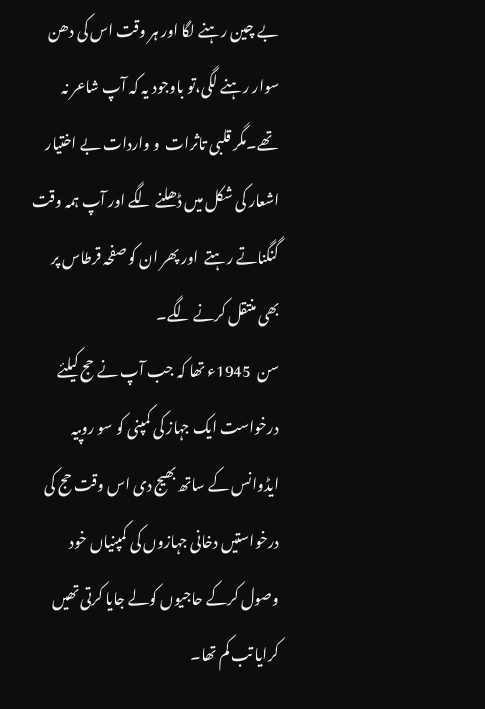بے چین رہنے لگا اور ہر وقت اس کی دھن سوار رہنے لگی،تو باوجود یہ کہ آپ شاعر نہ تھے۔مگر قلبی تاثرات  و واردات بے اختیار اشعار کی شکل میں ڈھلنے لگے اور آپ ہمہ وقت گنگناتے رہتے  اور پھر ان کو صفحہ قرطاس پر بھی منتقل کرنے لگے۔
سن  1945ء تھا کہ جب آپ نے حج کیلئے درخواست ایک جہاز کی کمپنی کو سو روپیہ ایڈوانس کے ساتھ بھیج دی اس وقت حج کی درخواستیں دخانی جہازوں کی کمپنیاں خود وصول کرکے حاجیوں کولے جایا کرتی تھیں کرایا تب کم تھا۔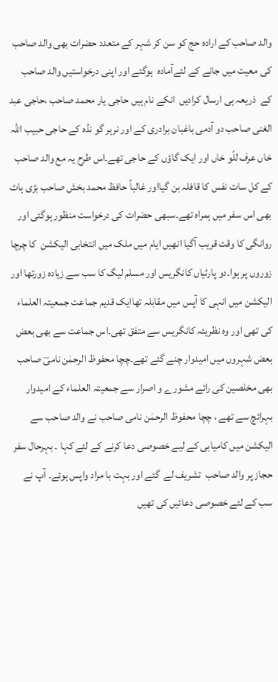والد صاحب کے ارادہ حج کو سن کر شہر کے متعدد حضرات بھی والد صاحب کی معیت میں جانے کے لئےآمادہ  ہوگئے اور اپنی درخواستیں والد صاحب کے  ذریعہ ہی ارسال کرادیں  انکے نام ہیں حاجی یار محمد صاحب ،حاجی عبد الغنی صاحب دو آدمی باغبان برادری کے اور نرہر گو نڈہ کے حاجی حبیب اللہ خاں عرف للّو خاں اور ایک گاؤں کے حاجی تھے۔اس طرح یہ مع والد صاحب  کے کل سات نفس کا قافلہ بن گیااور غالباً حافظ محمد بخش صاحب بڑی ہاٹ بھی اس سفر میں ہمراہ تھے۔سبھی حضرات کی درخواست منظور ہوگئی اور روانگی کا وقت قریب آگیا انھیں ایام میں ملک میں انتخابی الیکشن  کا چرچا  زوروں پر ہوا۔دو پارٹیاں کانگریس اور مسلم لیگ کا سب سے زیادہ زورتھا اور الیکشن میں انہی کا آپس میں مقابلہ تھاایک قدیم جماعت جمعیتہ العلماء کی تھی اور وہ نظریئہ کانگریس سے متفق تھی۔اس جماعت سے بھی بعض بعض شہروں میں امیدوار چنے گئے تھے۔چچا محفوظ الرحمٰن نامیؔ صاحب بھی مخلصین کی رائے مشورے و اصرار سے جمعیتہ العلماء کے امیدوار بہرائچ سے تھے ، چچا محفوظ الرحمٰن نامی صاحب نے والد صاحب سے الیکشن میں کامیابی کے لیے خصوصی دعا کرنے کے لئے کہا ۔ بہرحال سفر حجاز پر والد صاحب  تشریف لے  گئے اور بہت با مراد واپس ہوئے۔ آپ نے سب کے لئے خصوصی دعائیں کی تھیں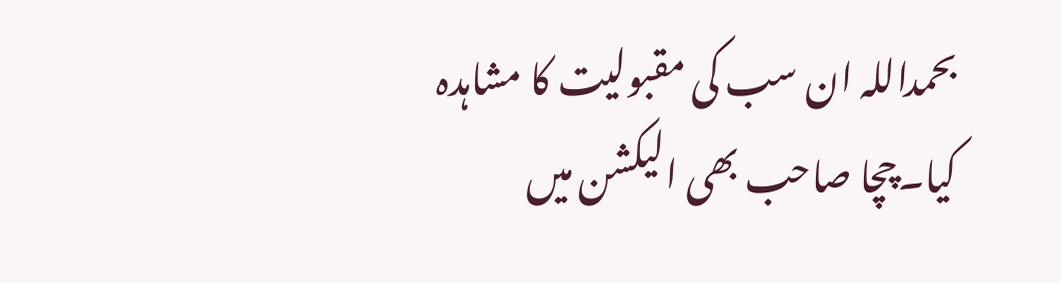بحمداللہ ان سب کی مقبولیت کا مشاہدہ کیا۔چچا صاحب بھی الیکشن میں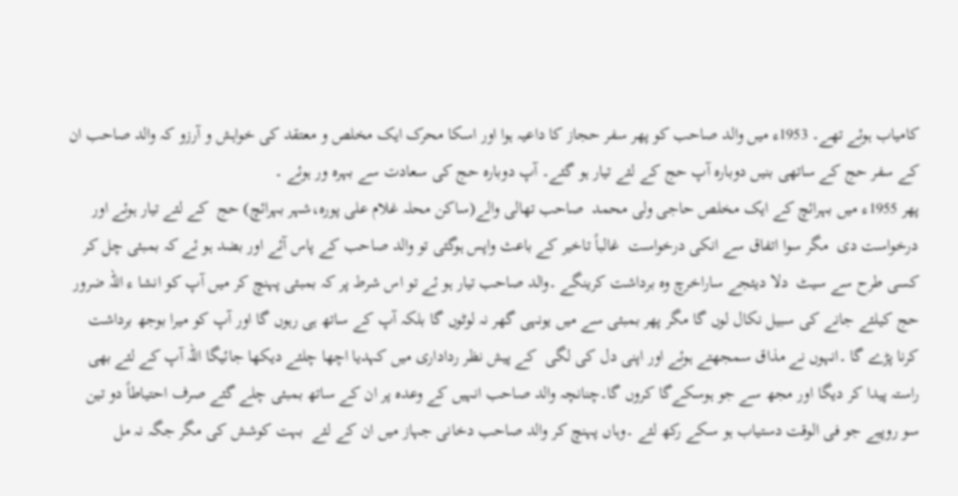کامیاب ہوئے تھے۔ 1953ء میں والد صاحب کو پھر سفر حجاز کا داعیہ ہوا اور اسکا محرک ایک مخلص و معتقد کی خواہش و آرزو کہ والد صاحب ان کے سفر حج کے ساتھی بنیں دوبارہ آپ حج کے لئے تیار ہو گئے۔ آپ دوبارہ حج کی سعادت سے بہرہ ور ہوئے ۔
پھر 1955ء میں بہرائچ کے ایک مخلص حاجی ولی محمد  صاحب تھالی والے(ساکن محلہ غلام علی پورہ،شہر بہرائچ) حج  کے لئے تیار ہوئے اور درخواست دی  مگر سوا اتفاق سے انکی درخواست  غالباً تاخیر کے باعث واپس ہوگئی تو والد صاحب کے پاس آئے اور بضد ہو ئے کہ بمبئی چل کر کسی طرح سے سیٹ  دلا دیئجے ساراخرچ وہ برداشت کرینگے ۔والد صاحب تیار ہو ئے تو اس شرط پر کہ بمبئی پہنچ کر میں آپ کو انشا ء اللہ ضرور حج کیلئے جانے کی سبیل نکال لوں گا مگر پھر بمبئی سے میں یونہی گھر نہ لوٹوں گا بلکہ آپ کے ساتھ ہی رہوں گا اور آپ کو میرا بوجھ برداشت کرنا پڑے گا ۔انہوں نے مذاق سمجھتے ہوئے اور اپنی دل کی لگی  کے پیش نظر رداداری میں کہدیا اچھا چلئے دیکھا جائیگا اللہ آپ کے لئے بھی راستہ پیدا کر دیگا اور مجھ سے جو ہوسکےگا کروں گا۔چنانچہ والد صاحب انہیں کے وعدہ پر ان کے ساتھ بمبئی چلے گئے صرف احتیاطاً دو تین سو روپیے جو فی الوقت دستیاب ہو سکے رکھ لئے ۔وہاں پہنچ کر والد صاحب دخانی جہاز میں ان کے لئے  بہت کوشش کی مگر جگہ نہ مل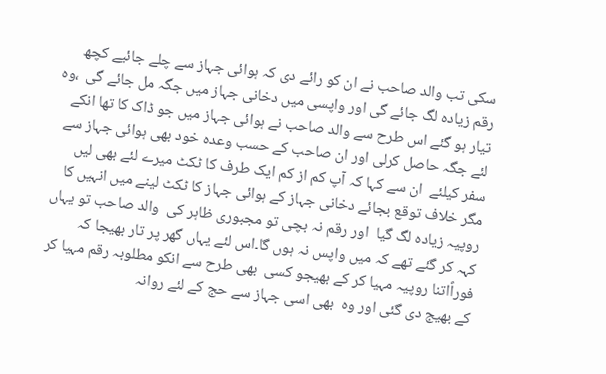سکی تب والد صاحب نے ان کو رائے دی کہ ہوائی جہاز سے چلے جائیے کچھ رقم زیادہ لگ جائے گی اور واپسی میں دخانی جہاز میں جگہ مل جائے گی  ،وہ تیار ہو گئے اس طرح سے والد صاحب نے ہوائی جہاز میں جو ڈاک کا تھا انکے لئے جگہ حاصل کرلی اور ان صاحب کے حسب وعدہ خود بھی ہوائی جہاز سے سفر کیلئے  ان سے کہا کہ آپ کم از کم ایک طرف کا ٹکٹ میرے لئے بھی لیں مگر خلاف توقع بجائے دخانی جہاز کے ہوائی جہاز کا ٹکٹ لینے میں انہیں کا روپیہ زیادہ لگ گیا  اور رقم نہ بچی تو مجبوری ظاہر کی  والد صاحب تو یہاں کہہ کر گئے تھے کہ میں واپس نہ ہوں گا۔اس لئے یہاں گھر پر تار بھیجا کہ فوراًاتنا روپیہ مہیا کر کے بھیجو کسی  بھی طرح سے انکو مطلوبہ رقم مہیا کر کے بھیج دی گئی اور وہ  بھی اسی جہاز سے حج کے لئے روانہ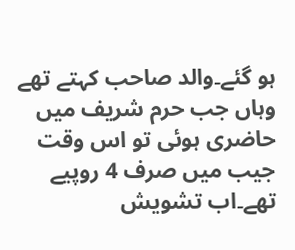ہو گئے۔والد صاحب کہتے تھے وہاں جب حرم شریف میں حاضری ہوئی تو اس وقت جیب میں صرف 4 روپیے تھے۔اب تشویش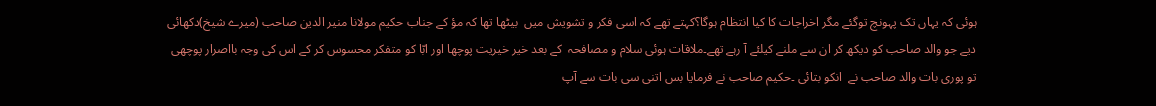ہوئی کہ یہاں تک پہونچ توگئے مگر اخراجات کا کیا انتظام ہوگا؟کہتے تھے کہ اسی فکر و تشویش میں  بیٹھا تھا کہ مؤ کے جناب حکیم مولانا منیر الدین صاحب (میرے شیخ)دکھائی دیے جو والد صاحب کو دیکھ کر ان سے ملنے کیلئے آ رہے تھے۔ملاقات ہوئی سلام و مصافحہ  کے بعد خیر خیریت پوچھا اور ابّا کو متفکر محسوس کر کے اس کی وجہ بااصرار پوچھی تو پوری بات والد صاحب نے  انکو بتائی ۔حکیم صاحب نے فرمایا بس اتنی سی بات سے آپ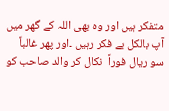متفکر ہیں اور وہ بھی اللہ کے گھر میں آپ بالکل بے فکر رہیں ۔اور پھر غالباً سو ریال فوراً  نکال کر والد صاحب کو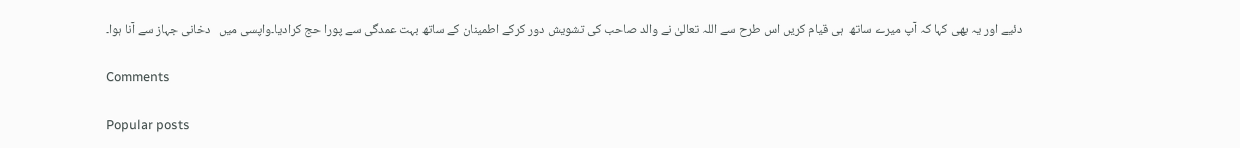دئیے اور یہ بھی کہا کہ آپ میرے ساتھ  ہی قیام کریں اس طرح سے اللہ تعالیٰ نے والد صاحب کی تشویش دور کرکے اطمینان کے ساتھ بہت عمدگی سے پورا حج کرادیا۔واپسی میں   دخانی جہاز سے آنا ہوا۔

Comments

Popular posts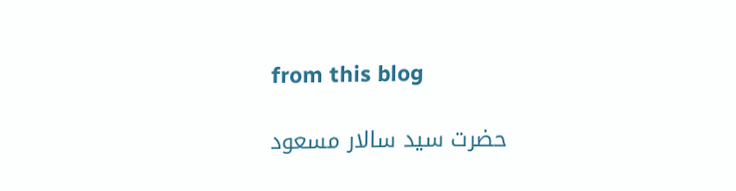from this blog

حضرت سید سالار مسعود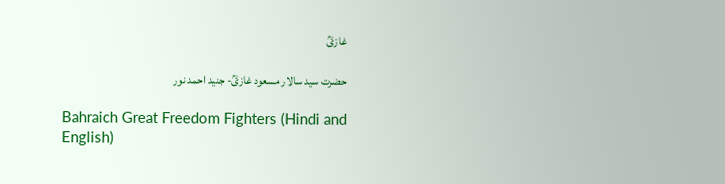غازیؒ

حضرت سید سالار مسعود غازیؒ- جنید احمد نور

Bahraich Great Freedom Fighters (Hindi and English)